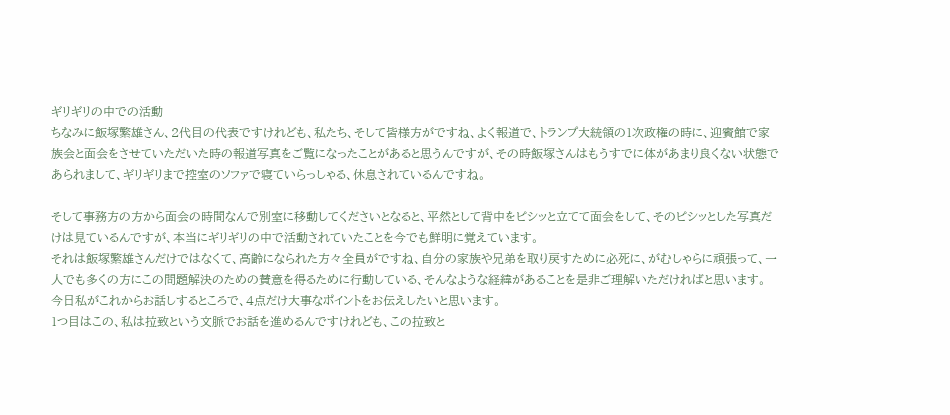ギリギリの中での活動
ちなみに飯塚繁雄さん、2代目の代表ですけれども、私たち、そして皆様方がですね、よく報道で、トランプ大統領の1次政権の時に、迎賓館で家族会と面会をさせていただいた時の報道写真をご覧になったことがあると思うんですが、その時飯塚さんはもうすでに体があまり良くない状態であられまして、ギリギリまで控室のソファで寝ていらっしゃる、休息されているんですね。

そして事務方の方から面会の時間なんで別室に移動してくださいとなると、平然として背中をピシッと立てて面会をして、そのピシッとした写真だけは見ているんですが、本当にギリギリの中で活動されていたことを今でも鮮明に覚えています。
それは飯塚繁雄さんだけではなくて、高齢になられた方々全員がですね、自分の家族や兄弟を取り戻すために必死に、がむしゃらに頑張って、一人でも多くの方にこの問題解決のための賛意を得るために行動している、そんなような経緯があることを是非ご理解いただければと思います。
今日私がこれからお話しするところで、4点だけ大事なポイントをお伝えしたいと思います。
1つ目はこの、私は拉致という文脈でお話を進めるんですけれども、この拉致と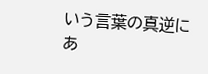いう言葉の真逆にあ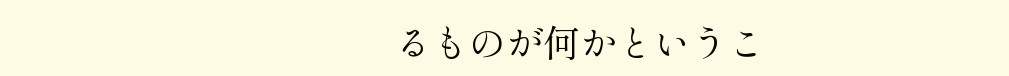るものが何かというこ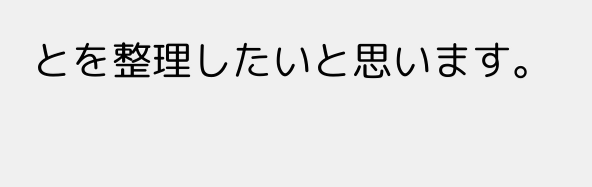とを整理したいと思います。